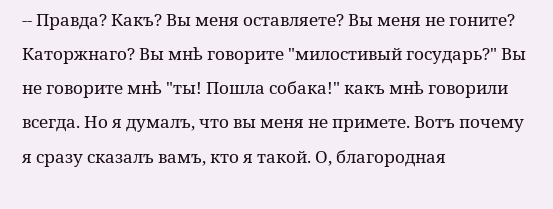-- Правда? Какъ? Вы меня оставляете? Вы меня не гоните? Каторжнаго? Вы мнѣ говорите "милостивый государь?" Вы не говорите мнѣ "ты! Пошла собака!" какъ мнѣ говорили всегда. Но я думалъ, что вы меня не примете. Вотъ почему я сразу сказалъ вамъ, кто я такой. О, благородная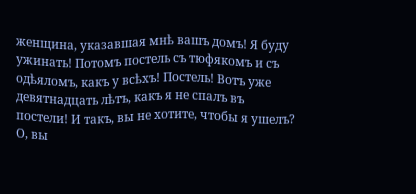женщина, указавшая мнѣ вашъ домъ! Я буду ужинать! Потомъ постель съ тюфякомъ и съ одѣяломъ, какъ у всѣхъ! Постель! Вотъ уже девятнадцать лѣтъ, какъ я не спалъ въ постели! И такъ, вы не хотите, чтобы я ушелъ? О, вы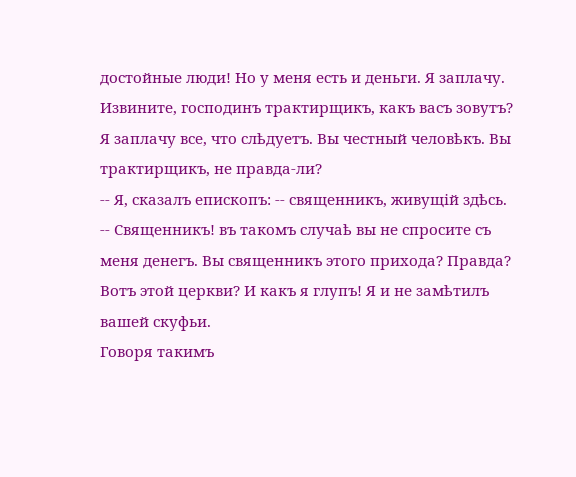достойные люди! Но у меня есть и деньги. Я заплачу. Извините, господинъ трактирщикъ, какъ васъ зовутъ? Я заплачу все, что слѣдуетъ. Вы честный человѣкъ. Вы трактирщикъ, не правда-ли?
-- Я, сказалъ епископъ: -- священникъ, живущій здѣсь.
-- Священникъ! въ такомъ случаѣ вы не спросите съ меня денегъ. Вы священникъ этого прихода? Правда? Вотъ этой церкви? И какъ я глупъ! Я и не замѣтилъ вашей скуфьи.
Говоря такимъ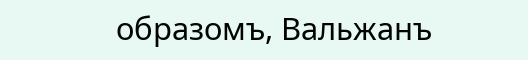образомъ, Вальжанъ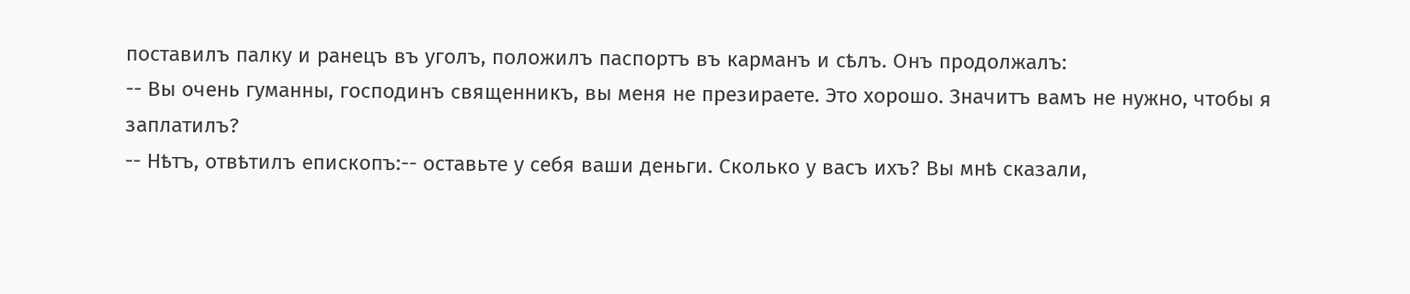поставилъ палку и ранецъ въ уголъ, положилъ паспортъ въ карманъ и сѣлъ. Онъ продолжалъ:
-- Вы очень гуманны, господинъ священникъ, вы меня не презираете. Это хорошо. Значитъ вамъ не нужно, чтобы я заплатилъ?
-- Нѣтъ, отвѣтилъ епископъ:-- оставьте у себя ваши деньги. Сколько у васъ ихъ? Вы мнѣ сказали,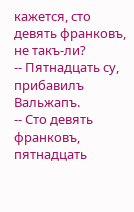кажется, сто девять франковъ, не такъ-ли?
-- Пятнадцать су, прибавилъ Вальжапъ.
-- Сто девять франковъ, пятнадцать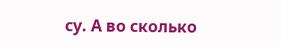су. А во сколько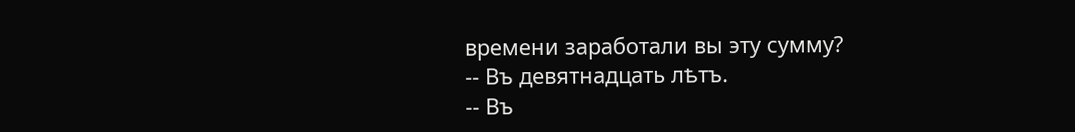времени заработали вы эту сумму?
-- Въ девятнадцать лѣтъ.
-- Въ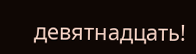девятнадцать!